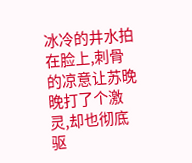冰冷的井水拍在脸上,刺骨的凉意让苏晚晚打了个激灵,却也彻底驱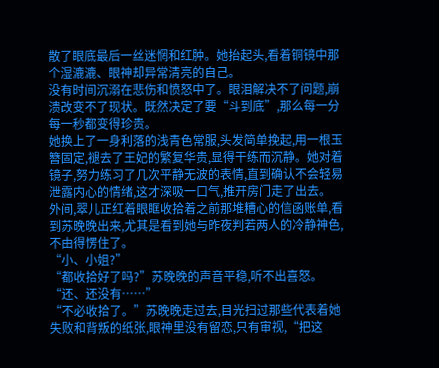散了眼底最后一丝迷惘和红肿。她抬起头,看着铜镜中那个湿漉漉、眼神却异常清亮的自己。
没有时间沉溺在悲伤和愤怒中了。眼泪解决不了问题,崩溃改变不了现状。既然决定了要“斗到底”,那么每一分每一秒都变得珍贵。
她换上了一身利落的浅青色常服,头发简单挽起,用一根玉簪固定,褪去了王妃的繁复华贵,显得干练而沉静。她对着镜子,努力练习了几次平静无波的表情,直到确认不会轻易泄露内心的情绪,这才深吸一口气,推开房门走了出去。
外间,翠儿正红着眼眶收拾着之前那堆糟心的信函账单,看到苏晚晚出来,尤其是看到她与昨夜判若两人的冷静神色,不由得愣住了。
“小、小姐?”
“都收拾好了吗?”苏晚晚的声音平稳,听不出喜怒。
“还、还没有……”
“不必收拾了。”苏晚晚走过去,目光扫过那些代表着她失败和背叛的纸张,眼神里没有留恋,只有审视,“把这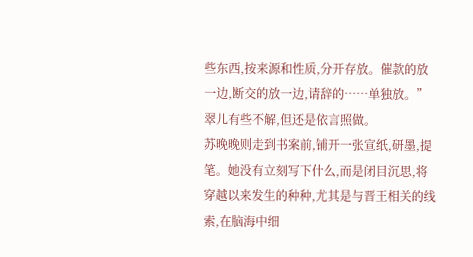些东西,按来源和性质,分开存放。催款的放一边,断交的放一边,请辞的……单独放。”
翠儿有些不解,但还是依言照做。
苏晚晚则走到书案前,铺开一张宣纸,研墨,提笔。她没有立刻写下什么,而是闭目沉思,将穿越以来发生的种种,尤其是与晋王相关的线索,在脑海中细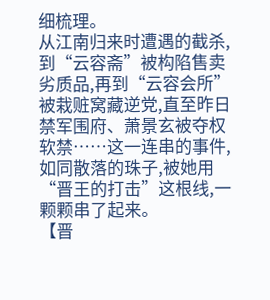细梳理。
从江南归来时遭遇的截杀,到“云容斋”被构陷售卖劣质品,再到“云容会所”被栽赃窝藏逆党,直至昨日禁军围府、萧景玄被夺权软禁……这一连串的事件,如同散落的珠子,被她用“晋王的打击”这根线,一颗颗串了起来。
【晋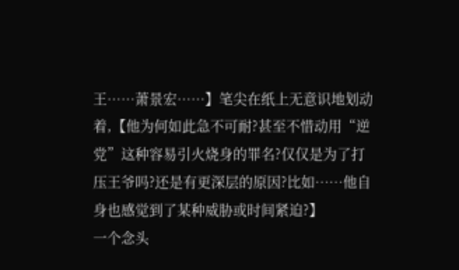王……萧景宏……】笔尖在纸上无意识地划动着,【他为何如此急不可耐?甚至不惜动用“逆党”这种容易引火烧身的罪名?仅仅是为了打压王爷吗?还是有更深层的原因?比如……他自身也感觉到了某种威胁或时间紧迫?】
一个念头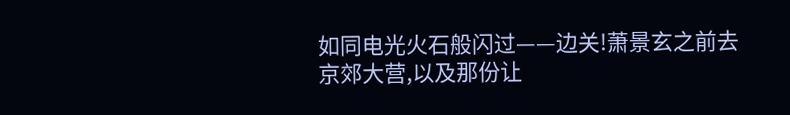如同电光火石般闪过——边关!萧景玄之前去京郊大营,以及那份让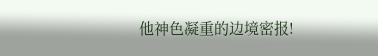他神色凝重的边境密报!